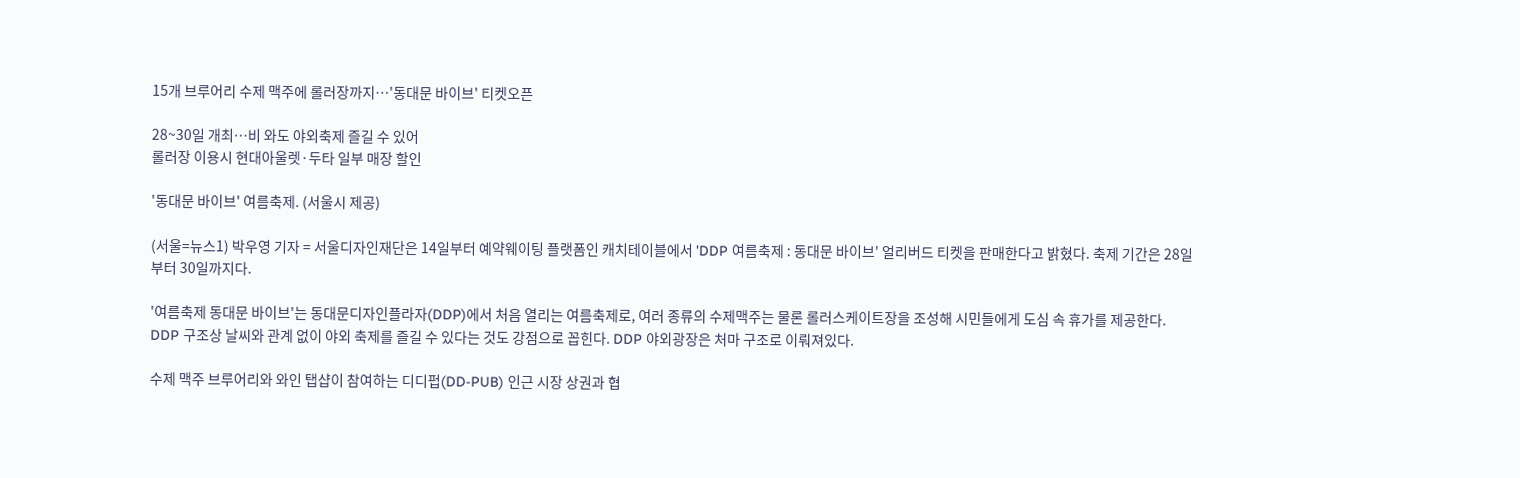15개 브루어리 수제 맥주에 롤러장까지…'동대문 바이브' 티켓오픈

28~30일 개최…비 와도 야외축제 즐길 수 있어
롤러장 이용시 현대아울렛·두타 일부 매장 할인

'동대문 바이브' 여름축제. (서울시 제공)

(서울=뉴스1) 박우영 기자 = 서울디자인재단은 14일부터 예약웨이팅 플랫폼인 캐치테이블에서 'DDP 여름축제 : 동대문 바이브' 얼리버드 티켓을 판매한다고 밝혔다. 축제 기간은 28일부터 30일까지다.

'여름축제 동대문 바이브'는 동대문디자인플라자(DDP)에서 처음 열리는 여름축제로, 여러 종류의 수제맥주는 물론 롤러스케이트장을 조성해 시민들에게 도심 속 휴가를 제공한다. DDP 구조상 날씨와 관계 없이 야외 축제를 즐길 수 있다는 것도 강점으로 꼽힌다. DDP 야외광장은 처마 구조로 이뤄져있다.

수제 맥주 브루어리와 와인 탭샵이 참여하는 디디펍(DD-PUB) 인근 시장 상권과 협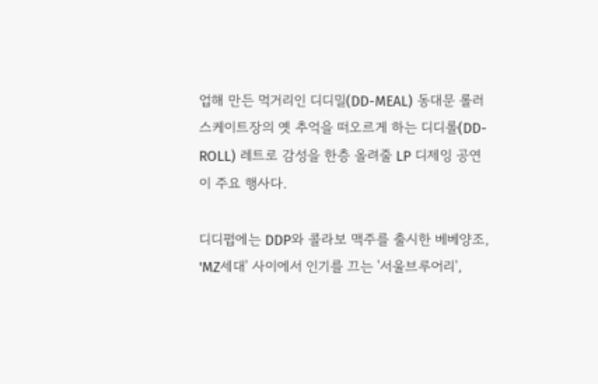업해 만든 먹거리인 디디밀(DD-MEAL) 동대문 롤러스케이트장의 옛 추억을 떠오르게 하는 디디롤(DD-ROLL) 레트로 감성을 한층 올려줄 LP 디제잉 공연이 주요 행사다.

디디펍에는 DDP와 콜라보 맥주를 출시한 베베양조, 'MZ세대' 사이에서 인기를 끄는 '서울브루어리',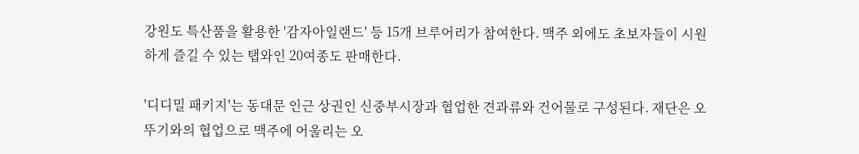강원도 특산품을 활용한 '감자아일랜드' 등 15개 브루어리가 참여한다. 맥주 외에도 초보자들이 시원하게 즐길 수 있는 탭와인 20여종도 판매한다.

'디디밀 패키지'는 동대문 인근 상권인 신중부시장과 협업한 견과류와 건어물로 구성된다. 재단은 오뚜기와의 협업으로 맥주에 어울리는 오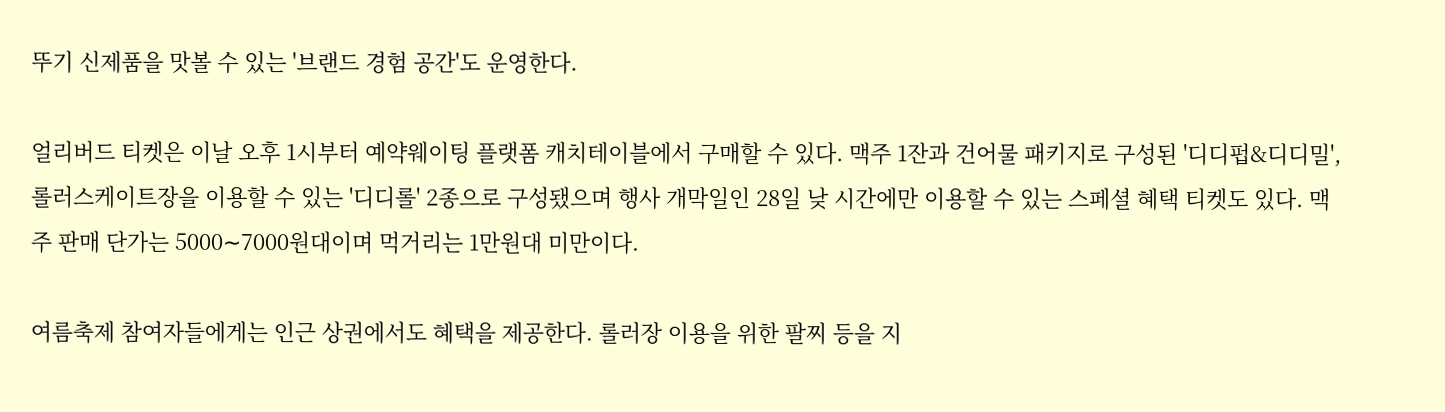뚜기 신제품을 맛볼 수 있는 '브랜드 경험 공간'도 운영한다.

얼리버드 티켓은 이날 오후 1시부터 예약웨이팅 플랫폼 캐치테이블에서 구매할 수 있다. 맥주 1잔과 건어물 패키지로 구성된 '디디펍&디디밀', 롤러스케이트장을 이용할 수 있는 '디디롤' 2종으로 구성됐으며 행사 개막일인 28일 낮 시간에만 이용할 수 있는 스페셜 혜택 티켓도 있다. 맥주 판매 단가는 5000∼7000원대이며 먹거리는 1만원대 미만이다.

여름축제 참여자들에게는 인근 상권에서도 혜택을 제공한다. 롤러장 이용을 위한 팔찌 등을 지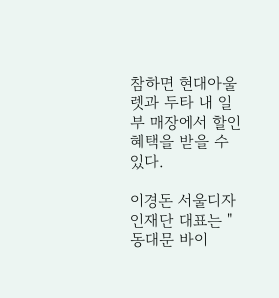참하면 현대아울렛과 두타 내 일부 매장에서 할인혜택을 받을 수 있다.

이경돈 서울디자인재단 대표는 "동대문 바이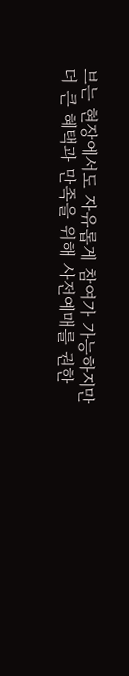브는 현장에서도 자유롭게 참여가 가능하지만 더 큰 혜택과 만족을 위해 사전예매를 권한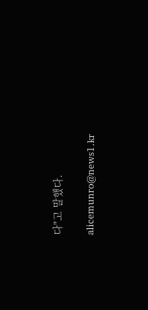다"고 말했다.

alicemunro@news1.kr